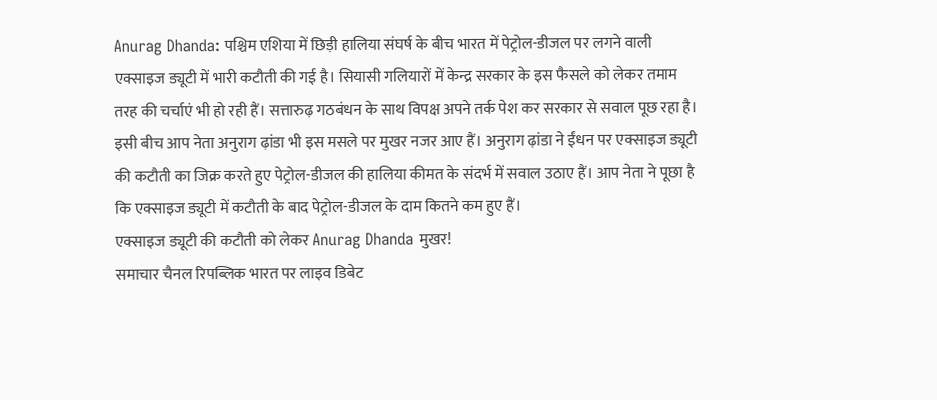Anurag Dhanda: पश्चिम एशिया में छिड़ी हालिया संघर्ष के बीच भारत में पेट्रोल-डीजल पर लगने वाली एक्साइज ड्यूटी में भारी कटौती की गई है। सियासी गलियारों में केन्द्र सरकार के इस फैसले को लेकर तमाम तरह की चर्चाएं भी हो रही हैं। सत्तारुढ़ गठबंधन के साथ विपक्ष अपने तर्क पेश कर सरकार से सवाल पूछ रहा है।
इसी बीच आप नेता अनुराग ढ़ांडा भी इस मसले पर मुखर नजर आए हैं। अनुराग ढ़ांडा ने ईंधन पर एक्साइज ड्यूटी की कटौती का जिक्र करते हुए पेट्रोल-डीजल की हालिया कीमत के संदर्भ में सवाल उठाए हैं। आप नेता ने पूछा है कि एक्साइज ड्यूटी में कटौती के बाद पेट्रोल-डीजल के दाम कितने कम हुए हैं।
एक्साइज ड्यूटी की कटौती को लेकर Anurag Dhanda मुखर!
समाचार चैनल रिपब्लिक भारत पर लाइव डिबेट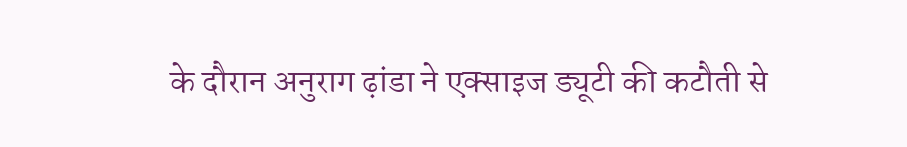के दौरान अनुराग ढ़ांडा ने एक्साइज ड्यूटी की कटौती से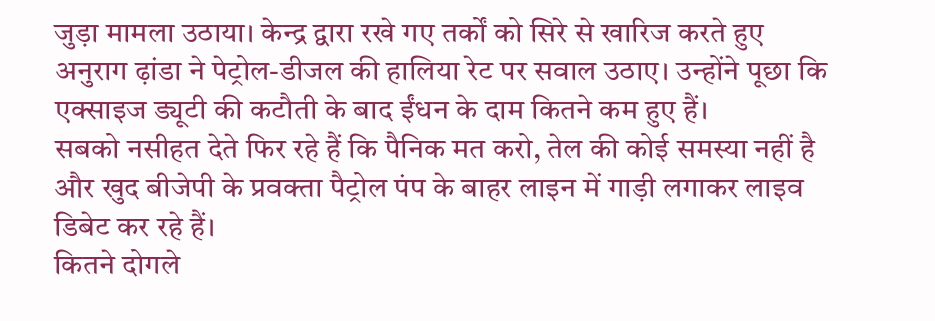जुड़ा मामला उठाया। केन्द्र द्वारा रखे गए तर्कों को सिरे से खारिज करते हुए अनुराग ढ़ांडा ने पेट्रोल-डीजल की हालिया रेट पर सवाल उठाए। उन्होंने पूछा कि एक्साइज ड्यूटी की कटौती के बाद ईंधन के दाम कितने कम हुए हैं।
सबको नसीहत देते फिर रहे हैं कि पैनिक मत करो, तेल की कोई समस्या नहीं है और खुद बीजेपी के प्रवक्ता पैट्रोल पंप के बाहर लाइन में गाड़ी लगाकर लाइव डिबेट कर रहे हैं।
कितने दोगले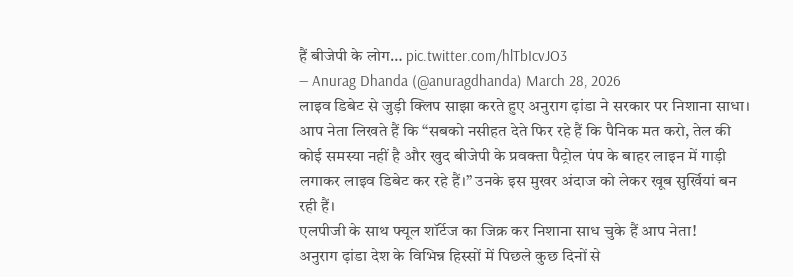हैं बीजेपी के लोग… pic.twitter.com/hlTbIcvJO3
— Anurag Dhanda (@anuragdhanda) March 28, 2026
लाइव डिबेट से जुड़ी क्लिप साझा करते हुए अनुराग ढ़ांडा ने सरकार पर निशाना साधा। आप नेता लिखते हैं कि “सबको नसीहत देते फिर रहे हैं कि पैनिक मत करो, तेल की कोई समस्या नहीं है और खुद बीजेपी के प्रवक्ता पैट्रोल पंप के बाहर लाइन में गाड़ी लगाकर लाइव डिबेट कर रहे हैं।” उनके इस मुखर अंदाज को लेकर खूब सुर्खियां बन रही हैं।
एलपीजी के साथ फ्यूल शॉर्टेज का जिक्र कर निशाना साध चुके हैं आप नेता!
अनुराग ढ़ांडा देश के विभिन्न हिस्सों में पिछले कुछ दिनों से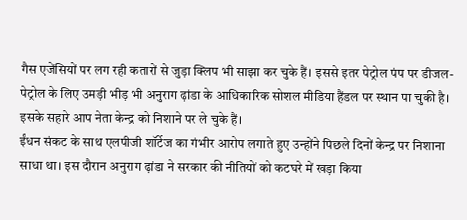गैस एजेंसियों पर लग रही कतारों से जुड़ा क्लिप भी साझा कर चुके हैं। इससे इतर पेट्रोल पंप पर डीजल-पेट्रोल के लिए उमड़ी भीड़ भी अनुराग ढ़ांडा के आधिकारिक सोशल मीडिया हैंडल पर स्थान पा चुकी है। इसके सहारे आप नेता केन्द्र को निशाने पर ले चुके हैं।
ईंधन संकट के साथ एलपीजी शॉर्टेज का गंभीर आरोप लगाते हुए उन्होंने पिछले दिनों केन्द्र पर निशाना साधा था। इस दौरान अनुराग ढ़ांडा ने सरकार की नीतियों को कटघरे में खड़ा किया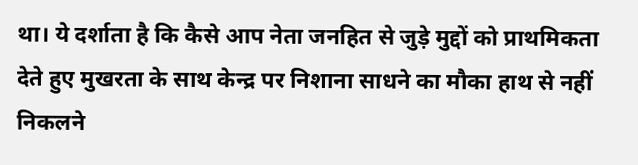था। ये दर्शाता है कि कैसे आप नेता जनहित से जुड़े मुद्दों को प्राथमिकता देते हुए मुखरता के साथ केन्द्र पर निशाना साधने का मौका हाथ से नहीं निकलने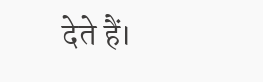देते हैं।